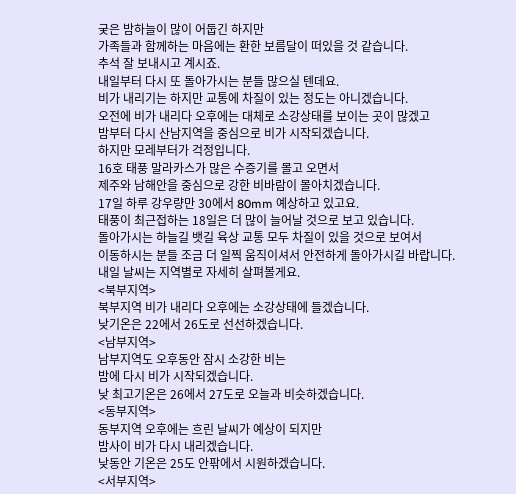궂은 밤하늘이 많이 어둡긴 하지만
가족들과 함께하는 마음에는 환한 보름달이 떠있을 것 같습니다.
추석 잘 보내시고 계시죠.
내일부터 다시 또 돌아가시는 분들 많으실 텐데요.
비가 내리기는 하지만 교통에 차질이 있는 정도는 아니겠습니다.
오전에 비가 내리다 오후에는 대체로 소강상태를 보이는 곳이 많겠고
밤부터 다시 산남지역을 중심으로 비가 시작되겠습니다.
하지만 모레부터가 걱정입니다.
16호 태풍 말라카스가 많은 수증기를 몰고 오면서
제주와 남해안을 중심으로 강한 비바람이 몰아치겠습니다.
17일 하루 강우량만 30에서 80mm 예상하고 있고요.
태풍이 최근접하는 18일은 더 많이 늘어날 것으로 보고 있습니다.
돌아가시는 하늘길 뱃길 육상 교통 모두 차질이 있을 것으로 보여서
이동하시는 분들 조금 더 일찍 움직이셔서 안전하게 돌아가시길 바랍니다.
내일 날씨는 지역별로 자세히 살펴볼게요.
<북부지역>
북부지역 비가 내리다 오후에는 소강상태에 들겠습니다.
낮기온은 22에서 26도로 선선하겠습니다.
<남부지역>
남부지역도 오후동안 잠시 소강한 비는
밤에 다시 비가 시작되겠습니다.
낮 최고기온은 26에서 27도로 오늘과 비슷하겠습니다.
<동부지역>
동부지역 오후에는 흐린 날씨가 예상이 되지만
밤사이 비가 다시 내리겠습니다.
낮동안 기온은 25도 안팎에서 시원하겠습니다.
<서부지역>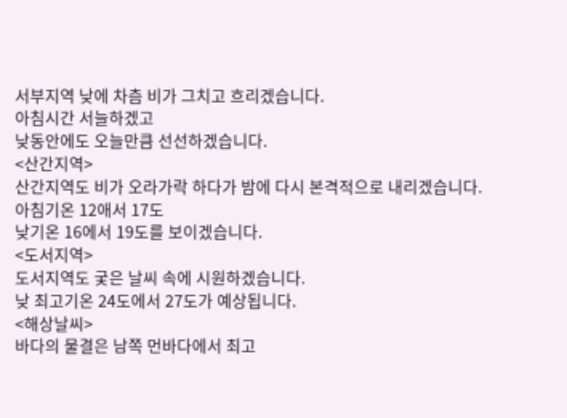서부지역 낮에 차츰 비가 그치고 흐리겠습니다.
아침시간 서늘하겠고
낮동안에도 오늘만큼 선선하겠습니다.
<산간지역>
산간지역도 비가 오라가락 하다가 밤에 다시 본격적으로 내리겠습니다.
아침기온 12애서 17도
낮기온 16에서 19도를 보이겠습니다.
<도서지역>
도서지역도 궂은 날씨 속에 시원하겠습니다.
낮 최고기온 24도에서 27도가 예상됩니다.
<해상날씨>
바다의 물결은 남쪽 먼바다에서 최고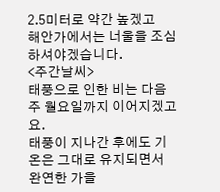2.5미터로 약간 높겠고
해안가에서는 너울을 조심하셔야겠습니다.
<주간날씨>
태풍으로 인한 비는 다음 주 월요일까지 이어지겠고요.
태풍이 지나간 후에도 기온은 그대로 유지되면서
완연한 가을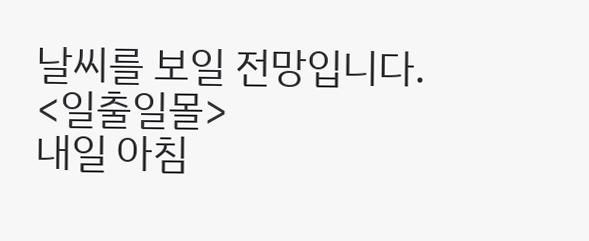날씨를 보일 전망입니다.
<일출일몰>
내일 아침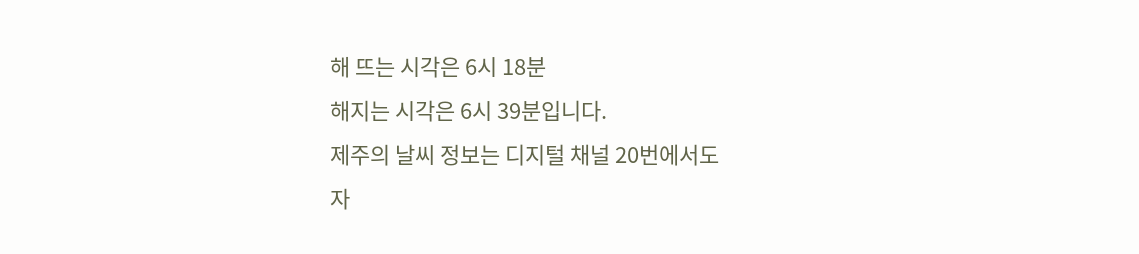해 뜨는 시각은 6시 18분
해지는 시각은 6시 39분입니다.
제주의 날씨 정보는 디지털 채널 20번에서도
자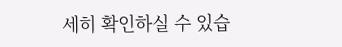세히 확인하실 수 있습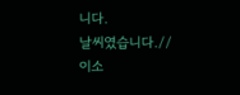니다.
날씨였습니다.//
이소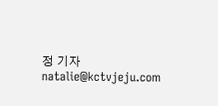정 기자
natalie@kctvjeju.com